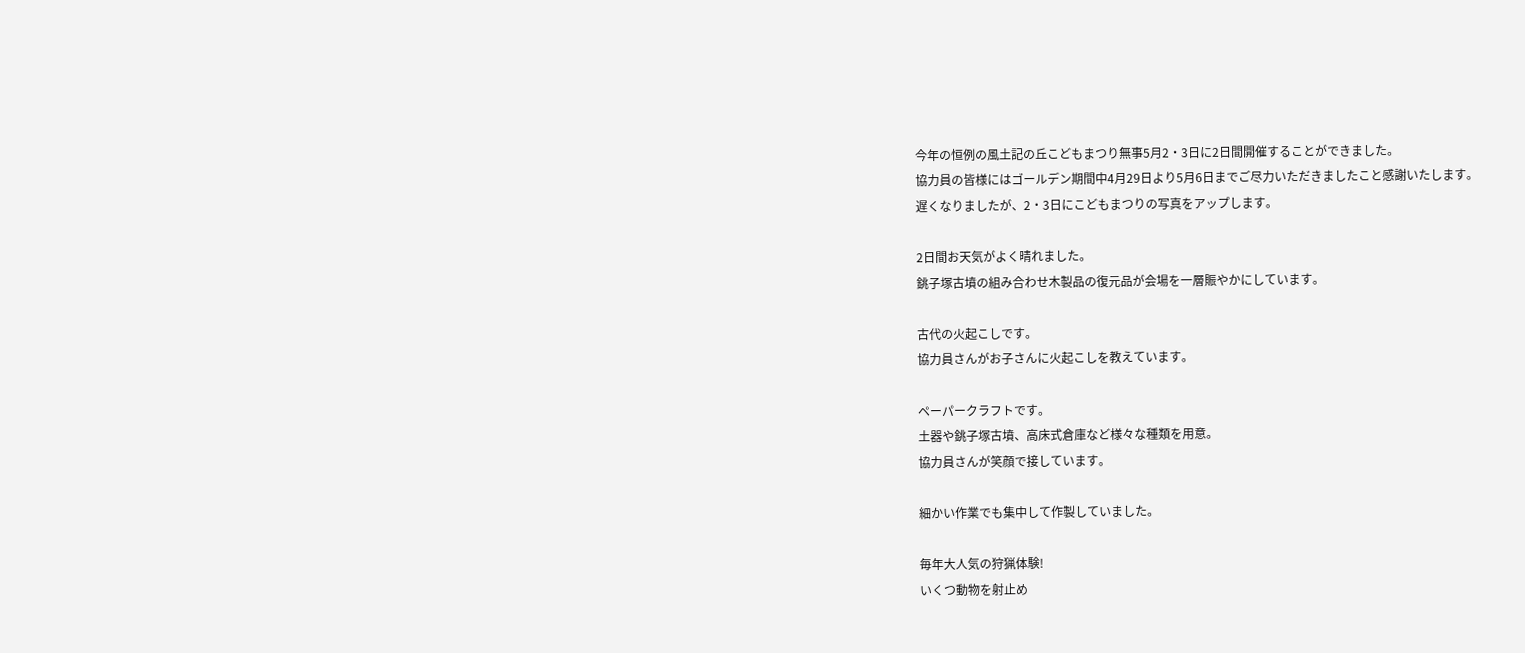今年の恒例の風土記の丘こどもまつり無事5月2・3日に2日間開催することができました。
協力員の皆様にはゴールデン期間中4月29日より5月6日までご尽力いただきましたこと感謝いたします。
遅くなりましたが、2・3日にこどもまつりの写真をアップします。

2日間お天気がよく晴れました。
銚子塚古墳の組み合わせ木製品の復元品が会場を一層賑やかにしています。

古代の火起こしです。
協力員さんがお子さんに火起こしを教えています。

ペーパークラフトです。
土器や銚子塚古墳、高床式倉庫など様々な種類を用意。
協力員さんが笑顔で接しています。

細かい作業でも集中して作製していました。

毎年大人気の狩猟体験!
いくつ動物を射止め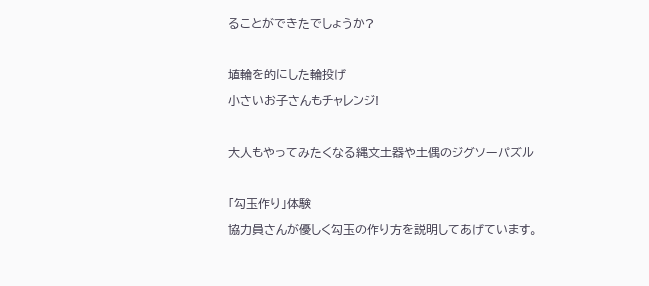ることができたでしょうか?

埴輪を的にした輪投げ
小さいお子さんもチャレンジ!

大人もやってみたくなる縄文土器や土偶のジグソーパズル

「勾玉作り」体験
協力員さんが優しく勾玉の作り方を説明してあげています。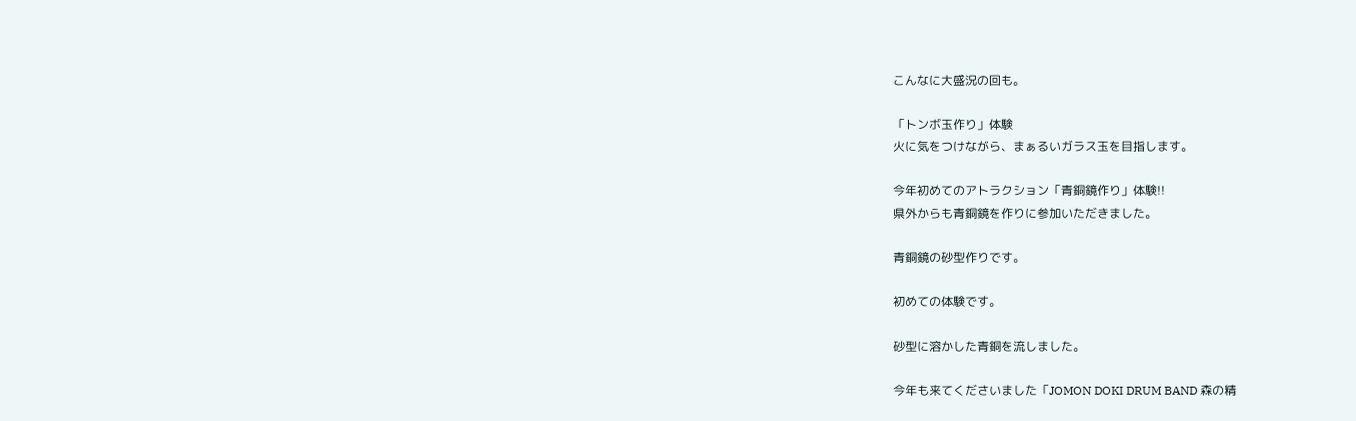こんなに大盛況の回も。

「トンボ玉作り」体験
火に気をつけながら、まぁるいガラス玉を目指します。

今年初めてのアトラクション「青銅鏡作り」体験!!
県外からも青銅鏡を作りに参加いただきました。

青銅鏡の砂型作りです。

初めての体験です。

砂型に溶かした青銅を流しました。

今年も来てくださいました「JOMON DOKI DRUM BAND 森の精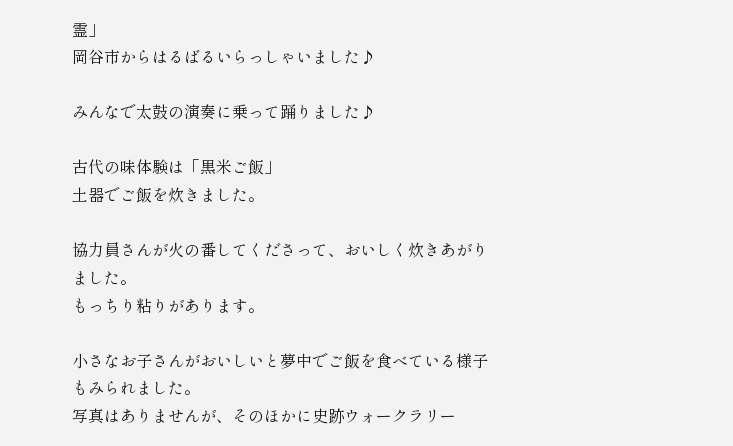霊」
岡谷市からはるばるいらっしゃいました♪

みんなで太鼓の演奏に乗って踊りました♪

古代の味体験は「黒米ご飯」
土器でご飯を炊きました。

協力員さんが火の番してくださって、おいしく炊きあがりました。
もっちり粘りがあります。

小さなお子さんがおいしいと夢中でご飯を食べている様子もみられました。
写真はありませんが、そのほかに史跡ウォークラリー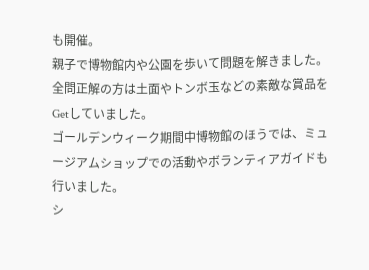も開催。
親子で博物館内や公園を歩いて問題を解きました。
全問正解の方は土面やトンボ玉などの素敵な賞品をGetしていました。
ゴールデンウィーク期間中博物館のほうでは、ミュージアムショップでの活動やボランティアガイドも行いました。
シ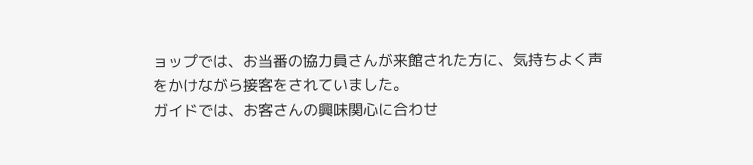ョップでは、お当番の協力員さんが来館された方に、気持ちよく声をかけながら接客をされていました。
ガイドでは、お客さんの興味関心に合わせ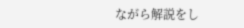ながら解説をし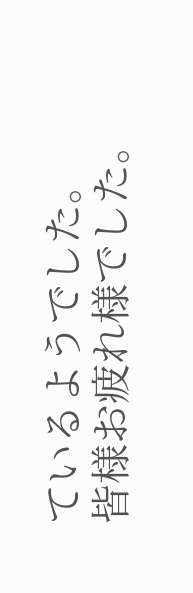ているようでした。
皆様お疲れ様でした。